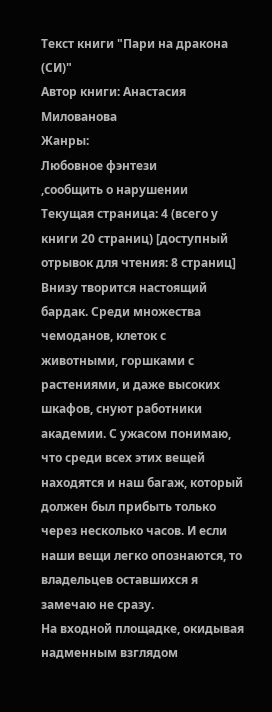Текст книги "Пари на дракона (СИ)"
Автор книги: Анастасия Милованова
Жанры:
Любовное фэнтези
,сообщить о нарушении
Текущая страница: 4 (всего у книги 20 страниц) [доступный отрывок для чтения: 8 страниц]
Внизу творится настоящий бардак. Среди множества чемоданов, клеток с животными, горшками с растениями, и даже высоких шкафов, снуют работники академии. С ужасом понимаю, что среди всех этих вещей находятся и наш багаж, который должен был прибыть только через несколько часов. И если наши вещи легко опознаются, то владельцев оставшихся я замечаю не сразу.
На входной площадке, окидывая надменным взглядом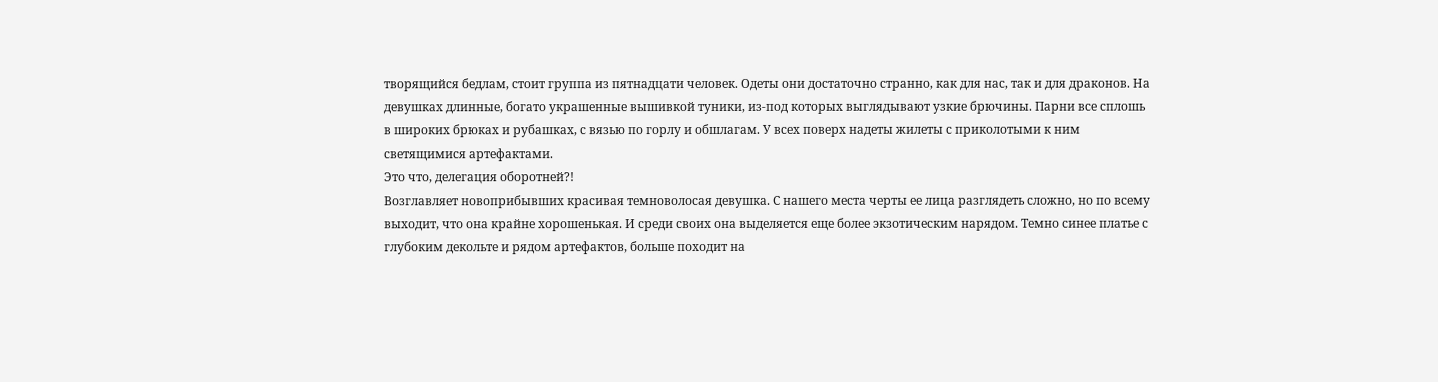творящийся бедлам, стоит группа из пятнадцати человек. Одеты они достаточно странно, как для нас, так и для драконов. На девушках длинные, богато украшенные вышивкой туники, из-под которых выглядывают узкие брючины. Парни все сплошь в широких брюках и рубашках, с вязью по горлу и обшлагам. У всех поверх надеты жилеты с приколотыми к ним светящимися артефактами.
Это что, делегация оборотней?!
Возглавляет новоприбывших красивая темноволосая девушка. С нашего места черты ее лица разглядеть сложно, но по всему выходит, что она крайне хорошенькая. И среди своих она выделяется еще более экзотическим нарядом. Темно синее платье с глубоким декольте и рядом артефактов, больше походит на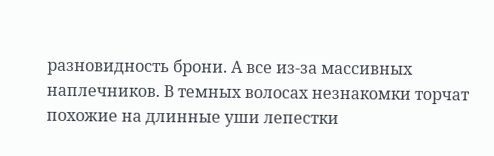разновидность брони. А все из-за массивных наплечников. В темных волосах незнакомки торчат похожие на длинные уши лепестки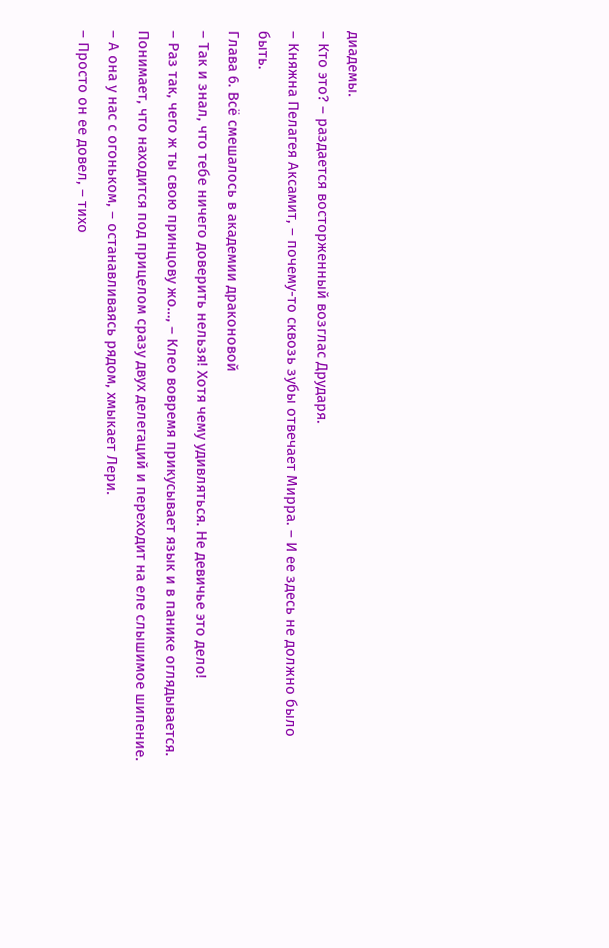диадемы.
– Кто это? – раздается восторженный возглас Дрударя.
– Княжна Пелагея Аксамит, – почему-то сквозь зубы отвечает Мирра. – И ее здесь не должно было быть.
Глава 6. Всё смешалось в академии драконовой
– Так и знал, что тебе ничего доверить нельзя! Хотя чему удивляться. Не девичье это дело!
– Раз так, чего ж ты свою принцову жо…, – Клео вовремя прикусывает язык и в панике оглядывается.
Понимает, что находится под прицелом сразу двух делегаций и переходит на еле слышимое шипение.
– А она у нас с огоньком, – останавливаясь рядом, хмыкает Лери.
– Просто он ее довел, – тихо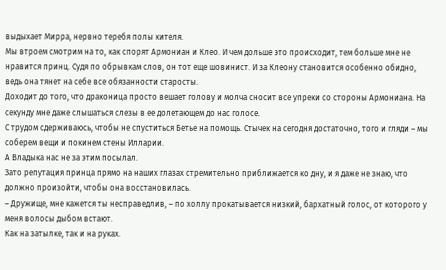выдыхает Мирра, нервно теребя полы кителя.
Мы втроем смотрим на то, как спорят Армониан и Клео. И чем дольше это происходит, тем больше мне не нравится принц. Судя по обрывкам слов, он тот еще шовинист. И за Клеону становится особенно обидно, ведь она тянет на себе все обязанности старосты.
Доходит до того, что драконица просто вешает голову и молча сносит все упреки со стороны Армониана. На секунду мне даже слышаться слезы в ее долетающем до нас голосе.
С трудом сдерживаюсь, чтобы не спуститься Бетье на помощь. Стычек на сегодня достаточно, того и гляди – мы соберем вещи и покинем стены Илларии.
А Владыка нас не за этим посылал.
Зато репутация принца прямо на наших глазах стремительно приближается ко дну, и я даже не знаю, что должно произойти, чтобы она восстановилась.
– Дружище, мне кажется ты несправедлив, – по холлу прокатывается низкий, бархатный голос, от которого у меня волосы дыбом встают.
Как на затылке, так и на руках.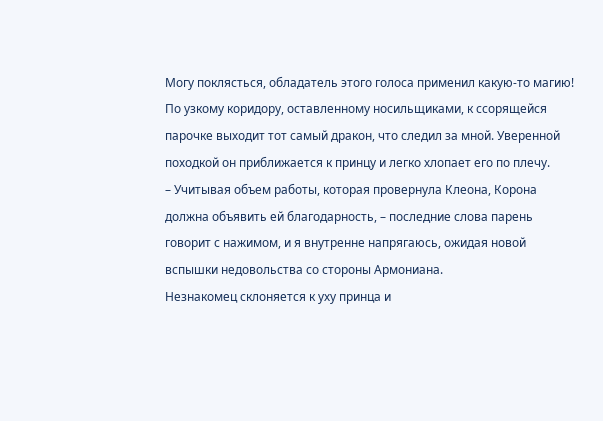Могу поклясться, обладатель этого голоса применил какую-то магию!
По узкому коридору, оставленному носильщиками, к ссорящейся парочке выходит тот самый дракон, что следил за мной. Уверенной походкой он приближается к принцу и легко хлопает его по плечу.
– Учитывая объем работы, которая провернула Клеона, Корона должна объявить ей благодарность, – последние слова парень говорит с нажимом, и я внутренне напрягаюсь, ожидая новой вспышки недовольства со стороны Армониана.
Незнакомец склоняется к уху принца и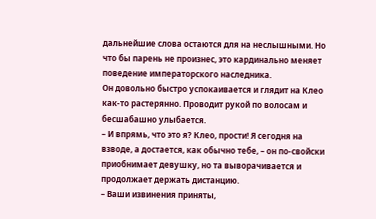дальнейшие слова остаются для на неслышными. Но что бы парень не произнес, это кардинально меняет поведение императорского наследника.
Он довольно быстро успокаивается и глядит на Клео как-то растерянно. Проводит рукой по волосам и бесшабашно улыбается.
– И впрямь, что это я? Клео, прости! Я сегодня на взводе, а достается, как обычно тебе, – он по-свойски приобнимает девушку, но та выворачивается и продолжает держать дистанцию.
– Ваши извинения приняты,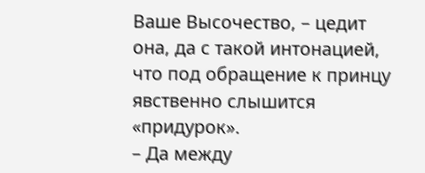Ваше Высочество, – цедит она, да с такой интонацией, что под обращение к принцу явственно слышится «придурок».
– Да между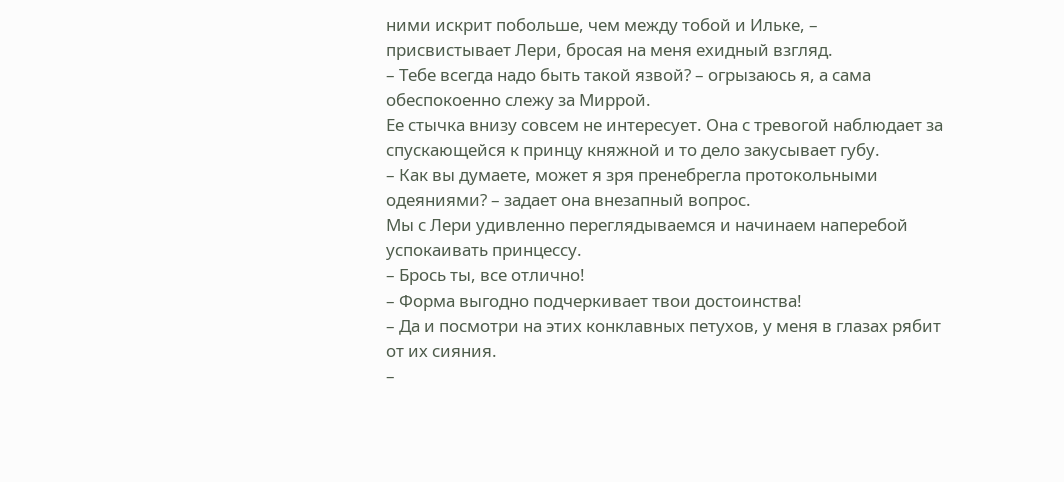ними искрит побольше, чем между тобой и Ильке, – присвистывает Лери, бросая на меня ехидный взгляд.
– Тебе всегда надо быть такой язвой? – огрызаюсь я, а сама обеспокоенно слежу за Миррой.
Ее стычка внизу совсем не интересует. Она с тревогой наблюдает за спускающейся к принцу княжной и то дело закусывает губу.
– Как вы думаете, может я зря пренебрегла протокольными одеяниями? – задает она внезапный вопрос.
Мы с Лери удивленно переглядываемся и начинаем наперебой успокаивать принцессу.
– Брось ты, все отлично!
– Форма выгодно подчеркивает твои достоинства!
– Да и посмотри на этих конклавных петухов, у меня в глазах рябит от их сияния.
–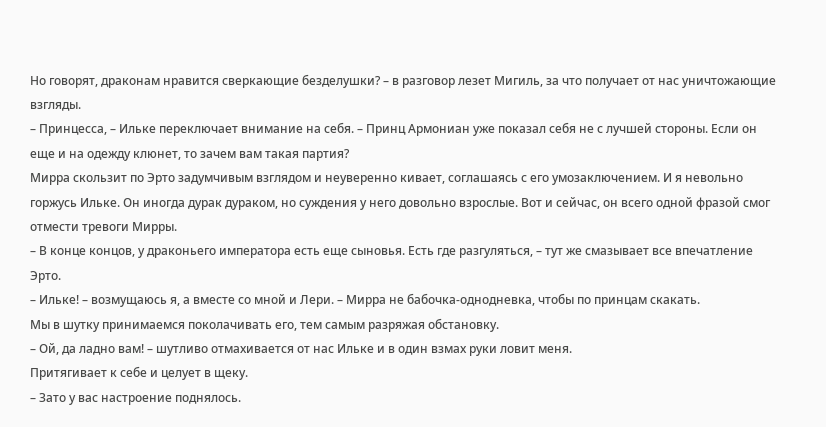Но говорят, драконам нравится сверкающие безделушки? – в разговор лезет Мигиль, за что получает от нас уничтожающие взгляды.
– Принцесса, – Ильке переключает внимание на себя. – Принц Армониан уже показал себя не с лучшей стороны. Если он еще и на одежду клюнет, то зачем вам такая партия?
Мирра скользит по Эрто задумчивым взглядом и неуверенно кивает, соглашаясь с его умозаключением. И я невольно горжусь Ильке. Он иногда дурак дураком, но суждения у него довольно взрослые. Вот и сейчас, он всего одной фразой смог отмести тревоги Мирры.
– В конце концов, у драконьего императора есть еще сыновья. Есть где разгуляться, – тут же смазывает все впечатление Эрто.
– Ильке! – возмущаюсь я, а вместе со мной и Лери. – Мирра не бабочка-однодневка, чтобы по принцам скакать.
Мы в шутку принимаемся поколачивать его, тем самым разряжая обстановку.
– Ой, да ладно вам! – шутливо отмахивается от нас Ильке и в один взмах руки ловит меня.
Притягивает к себе и целует в щеку.
– Зато у вас настроение поднялось.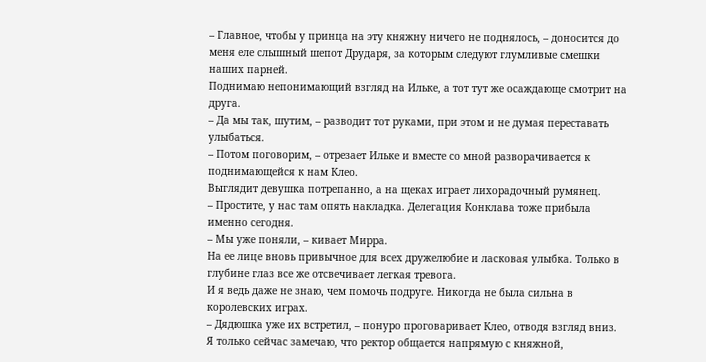– Главное, чтобы у принца на эту княжну ничего не поднялось, – доносится до меня еле слышный шепот Дрударя, за которым следуют глумливые смешки наших парней.
Поднимаю непонимающий взгляд на Ильке, а тот тут же осаждающе смотрит на друга.
– Да мы так, шутим, – разводит тот руками, при этом и не думая переставать улыбаться.
– Потом поговорим, – отрезает Ильке и вместе со мной разворачивается к поднимающейся к нам Клео.
Выглядит девушка потрепанно, а на щеках играет лихорадочный румянец.
– Простите, у нас там опять накладка. Делегация Конклава тоже прибыла именно сегодня.
– Мы уже поняли, – кивает Мирра.
На ее лице вновь привычное для всех дружелюбие и ласковая улыбка. Только в глубине глаз все же отсвечивает легкая тревога.
И я ведь даже не знаю, чем помочь подруге. Никогда не была сильна в королевских играх.
– Дядюшка уже их встретил, – понуро проговаривает Клео, отводя взгляд вниз.
Я только сейчас замечаю, что ректор общается напрямую с княжной,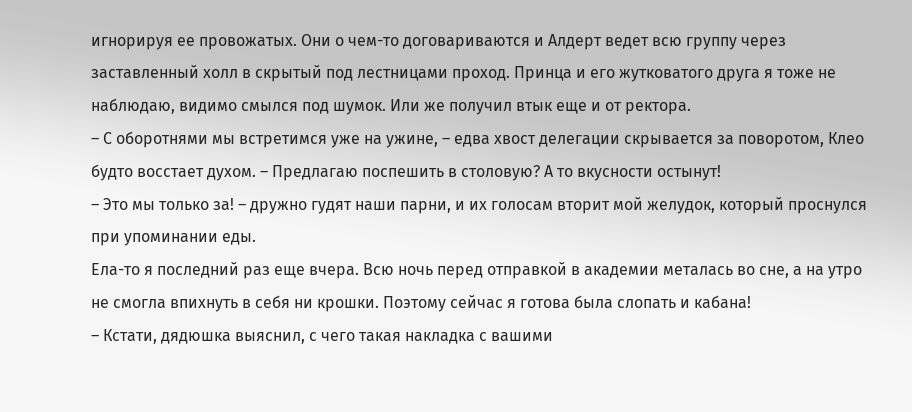игнорируя ее провожатых. Они о чем-то договариваются и Алдерт ведет всю группу через заставленный холл в скрытый под лестницами проход. Принца и его жутковатого друга я тоже не наблюдаю, видимо смылся под шумок. Или же получил втык еще и от ректора.
– С оборотнями мы встретимся уже на ужине, – едва хвост делегации скрывается за поворотом, Клео будто восстает духом. – Предлагаю поспешить в столовую? А то вкусности остынут!
– Это мы только за! – дружно гудят наши парни, и их голосам вторит мой желудок, который проснулся при упоминании еды.
Ела-то я последний раз еще вчера. Всю ночь перед отправкой в академии металась во сне, а на утро не смогла впихнуть в себя ни крошки. Поэтому сейчас я готова была слопать и кабана!
– Кстати, дядюшка выяснил, с чего такая накладка с вашими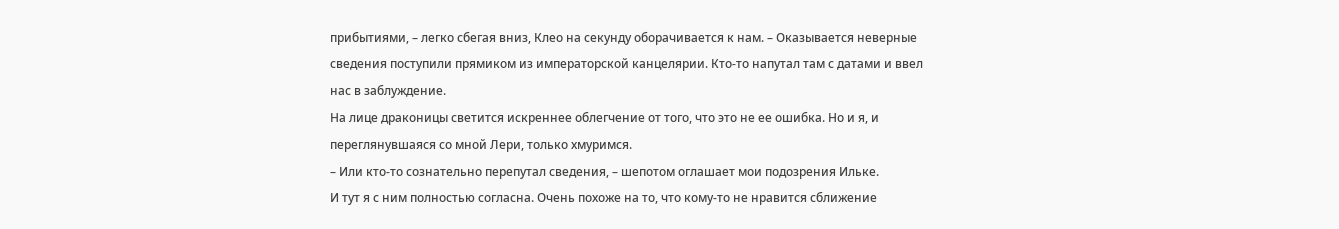прибытиями, – легко сбегая вниз, Клео на секунду оборачивается к нам. – Оказывается неверные сведения поступили прямиком из императорской канцелярии. Кто-то напутал там с датами и ввел нас в заблуждение.
На лице драконицы светится искреннее облегчение от того, что это не ее ошибка. Но и я, и переглянувшаяся со мной Лери, только хмуримся.
– Или кто-то сознательно перепутал сведения, – шепотом оглашает мои подозрения Ильке.
И тут я с ним полностью согласна. Очень похоже на то, что кому-то не нравится сближение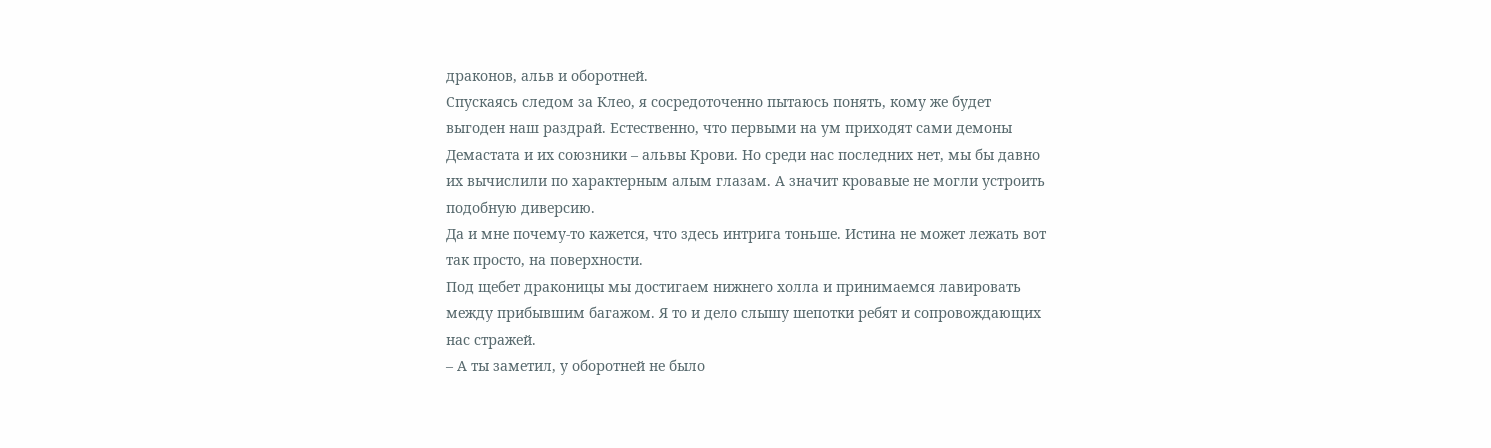драконов, альв и оборотней.
Спускаясь следом за Клео, я сосредоточенно пытаюсь понять, кому же будет выгоден наш раздрай. Естественно, что первыми на ум приходят сами демоны Демастата и их союзники – альвы Крови. Но среди нас последних нет, мы бы давно их вычислили по характерным алым глазам. А значит кровавые не могли устроить подобную диверсию.
Да и мне почему-то кажется, что здесь интрига тоньше. Истина не может лежать вот так просто, на поверхности.
Под щебет драконицы мы достигаем нижнего холла и принимаемся лавировать между прибывшим багажом. Я то и дело слышу шепотки ребят и сопровождающих нас стражей.
– А ты заметил, у оборотней не было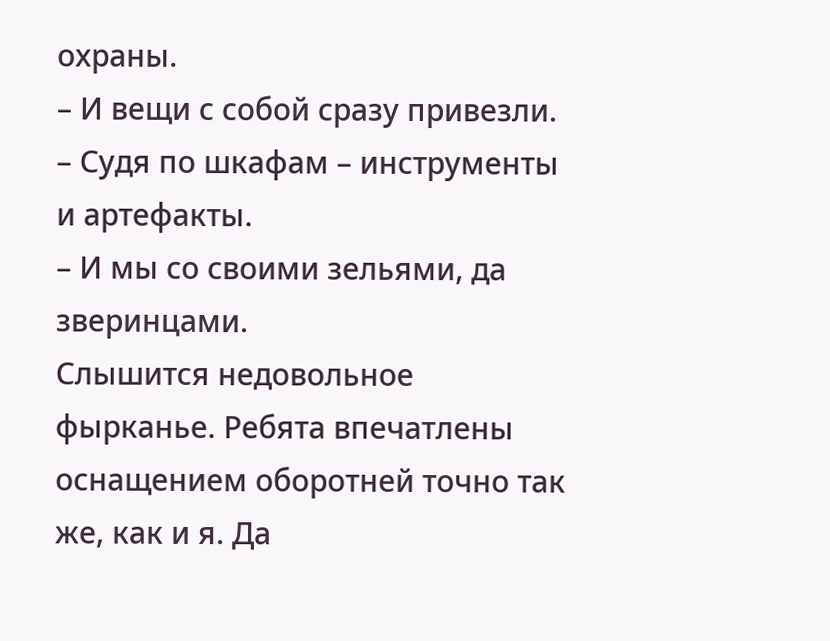охраны.
– И вещи с собой сразу привезли.
– Судя по шкафам – инструменты и артефакты.
– И мы со своими зельями, да зверинцами.
Слышится недовольное фырканье. Ребята впечатлены оснащением оборотней точно так же, как и я. Да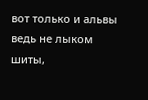вот только и альвы ведь не лыком шиты,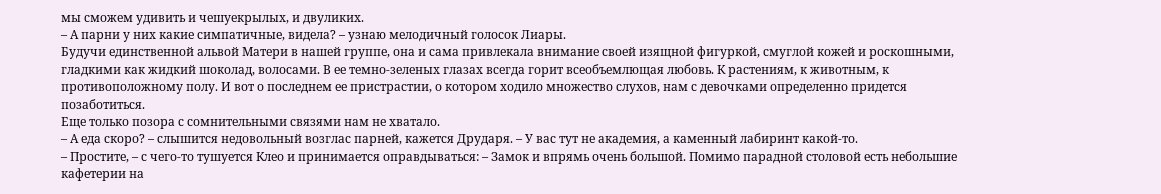мы сможем удивить и чешуекрылых, и двуликих.
– А парни у них какие симпатичные, видела? – узнаю мелодичный голосок Лиары.
Будучи единственной альвой Матери в нашей группе, она и сама привлекала внимание своей изящной фигуркой, смуглой кожей и роскошными, гладкими как жидкий шоколад, волосами. В ее темно-зеленых глазах всегда горит всеобъемлющая любовь. К растениям, к животным, к противоположному полу. И вот о последнем ее пристрастии, о котором ходило множество слухов, нам с девочками определенно придется позаботиться.
Еще только позора с сомнительными связями нам не хватало.
– А еда скоро? – слышится недовольный возглас парней, кажется Дрударя. – У вас тут не академия, а каменный лабиринт какой-то.
– Простите, – с чего-то тушуется Клео и принимается оправдываться: – Замок и впрямь очень большой. Помимо парадной столовой есть небольшие кафетерии на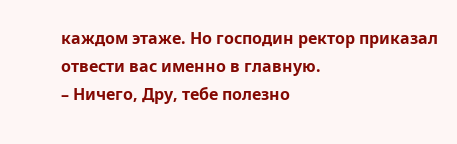каждом этаже. Но господин ректор приказал отвести вас именно в главную.
– Ничего, Дру, тебе полезно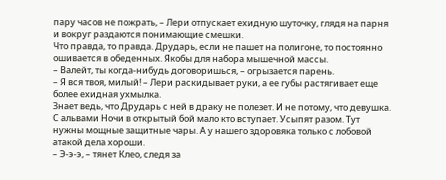пару часов не пожрать, – Лери отпускает ехидную шуточку, глядя на парня и вокруг раздаются понимающие смешки.
Что правда, то правда. Дрударь, если не пашет на полигоне, то постоянно ошивается в обеденных. Якобы для набора мышечной массы.
– Валейт, ты когда-нибудь договоришься, – огрызается парень.
– Я вся твоя, милый! – Лери раскидывает руки, а ее губы растягивает еще более ехидная ухмылка.
Знает ведь, что Дрударь с ней в драку не полезет. И не потому, что девушка. С альвами Ночи в открытый бой мало кто вступает. Усыпят разом. Тут нужны мощные защитные чары. А у нашего здоровяка только с лобовой атакой дела хороши.
– Э-э-э, – тянет Клео, следя за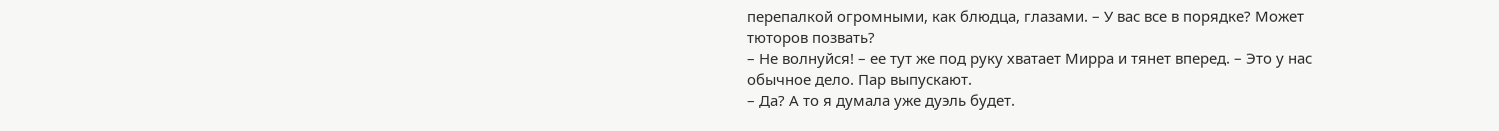перепалкой огромными, как блюдца, глазами. – У вас все в порядке? Может тюторов позвать?
– Не волнуйся! – ее тут же под руку хватает Мирра и тянет вперед. – Это у нас обычное дело. Пар выпускают.
– Да? А то я думала уже дуэль будет.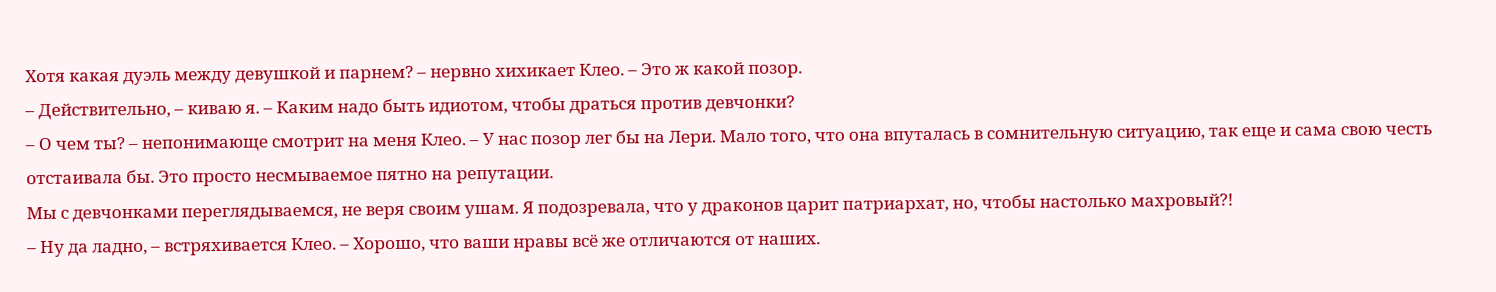Хотя какая дуэль между девушкой и парнем? – нервно хихикает Клео. – Это ж какой позор.
– Действительно, – киваю я. – Каким надо быть идиотом, чтобы драться против девчонки?
– О чем ты? – непонимающе смотрит на меня Клео. – У нас позор лег бы на Лери. Мало того, что она впуталась в сомнительную ситуацию, так еще и сама свою честь отстаивала бы. Это просто несмываемое пятно на репутации.
Мы с девчонками переглядываемся, не веря своим ушам. Я подозревала, что у драконов царит патриархат, но, чтобы настолько махровый?!
– Ну да ладно, – встряхивается Клео. – Хорошо, что ваши нравы всё же отличаются от наших.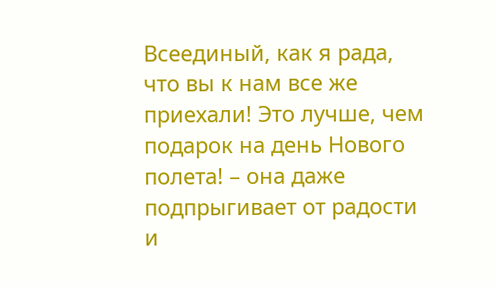Всеединый, как я рада, что вы к нам все же приехали! Это лучше, чем подарок на день Нового полета! – она даже подпрыгивает от радости и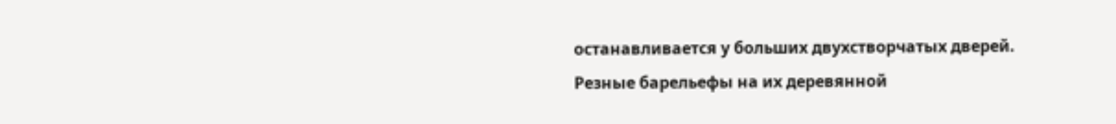останавливается у больших двухстворчатых дверей.
Резные барельефы на их деревянной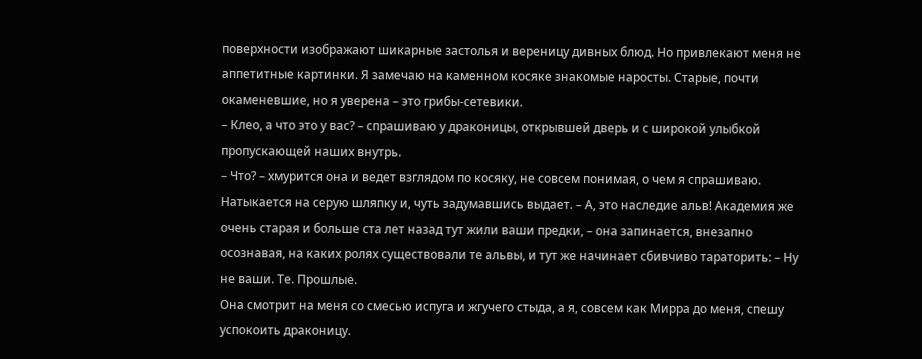поверхности изображают шикарные застолья и вереницу дивных блюд. Но привлекают меня не аппетитные картинки. Я замечаю на каменном косяке знакомые наросты. Старые, почти окаменевшие, но я уверена – это грибы-сетевики.
– Клео, а что это у вас? – спрашиваю у драконицы, открывшей дверь и с широкой улыбкой пропускающей наших внутрь.
– Что? – хмурится она и ведет взглядом по косяку, не совсем понимая, о чем я спрашиваю. Натыкается на серую шляпку и, чуть задумавшись выдает. – А, это наследие альв! Академия же очень старая и больше ста лет назад тут жили ваши предки, – она запинается, внезапно осознавая, на каких ролях существовали те альвы, и тут же начинает сбивчиво тараторить: – Ну не ваши. Те. Прошлые.
Она смотрит на меня со смесью испуга и жгучего стыда, а я, совсем как Мирра до меня, спешу успокоить драконицу.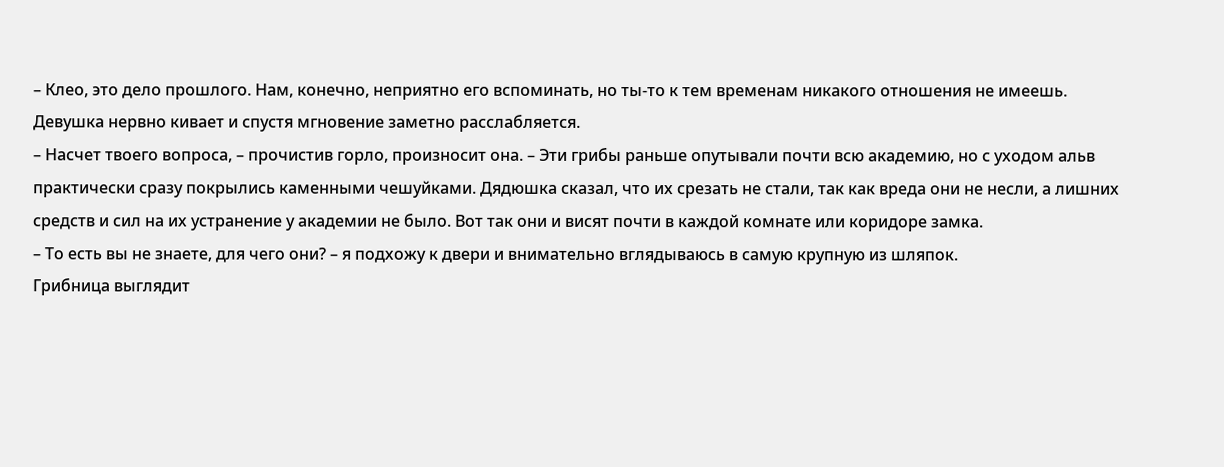– Клео, это дело прошлого. Нам, конечно, неприятно его вспоминать, но ты-то к тем временам никакого отношения не имеешь.
Девушка нервно кивает и спустя мгновение заметно расслабляется.
– Насчет твоего вопроса, – прочистив горло, произносит она. – Эти грибы раньше опутывали почти всю академию, но с уходом альв практически сразу покрылись каменными чешуйками. Дядюшка сказал, что их срезать не стали, так как вреда они не несли, а лишних средств и сил на их устранение у академии не было. Вот так они и висят почти в каждой комнате или коридоре замка.
– То есть вы не знаете, для чего они? – я подхожу к двери и внимательно вглядываюсь в самую крупную из шляпок.
Грибница выглядит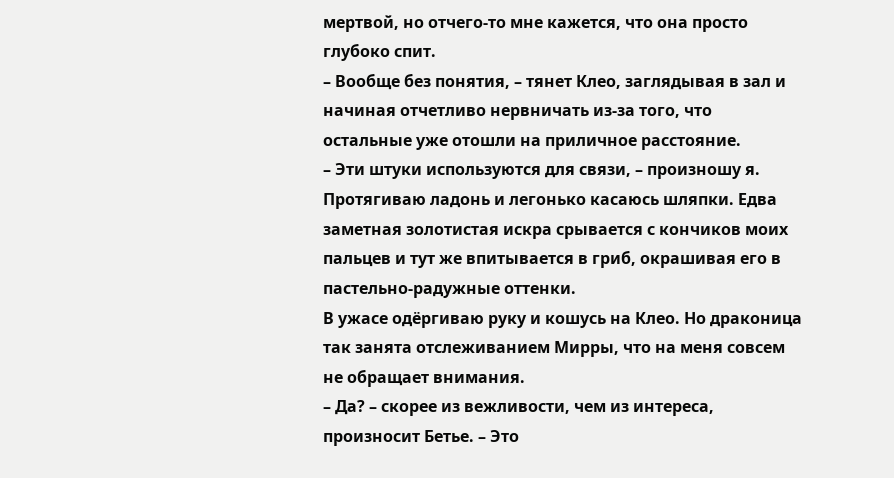мертвой, но отчего-то мне кажется, что она просто глубоко спит.
– Вообще без понятия, – тянет Клео, заглядывая в зал и начиная отчетливо нервничать из-за того, что остальные уже отошли на приличное расстояние.
– Эти штуки используются для связи, – произношу я.
Протягиваю ладонь и легонько касаюсь шляпки. Едва заметная золотистая искра срывается с кончиков моих пальцев и тут же впитывается в гриб, окрашивая его в пастельно-радужные оттенки.
В ужасе одёргиваю руку и кошусь на Клео. Но драконица так занята отслеживанием Мирры, что на меня совсем не обращает внимания.
– Да? – скорее из вежливости, чем из интереса, произносит Бетье. – Это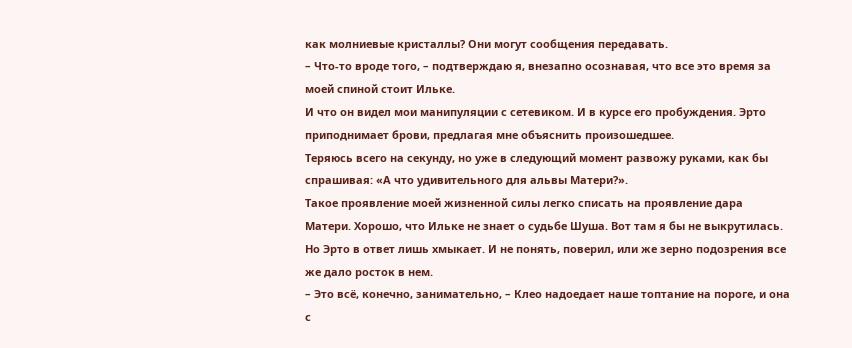как молниевые кристаллы? Они могут сообщения передавать.
– Что-то вроде того, – подтверждаю я, внезапно осознавая, что все это время за моей спиной стоит Ильке.
И что он видел мои манипуляции с сетевиком. И в курсе его пробуждения. Эрто приподнимает брови, предлагая мне объяснить произошедшее.
Теряюсь всего на секунду, но уже в следующий момент развожу руками, как бы спрашивая: «А что удивительного для альвы Матери?».
Такое проявление моей жизненной силы легко списать на проявление дара Матери. Хорошо, что Ильке не знает о судьбе Шуша. Вот там я бы не выкрутилась.
Но Эрто в ответ лишь хмыкает. И не понять, поверил, или же зерно подозрения все же дало росток в нем.
– Это всё, конечно, занимательно, – Клео надоедает наше топтание на пороге, и она с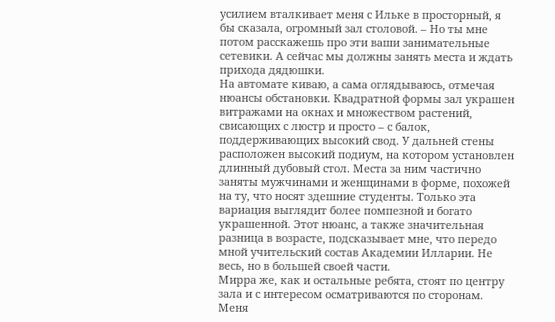усилием вталкивает меня с Ильке в просторный, я бы сказала, огромный зал столовой. – Но ты мне потом расскажешь про эти ваши занимательные сетевики. А сейчас мы должны занять места и ждать прихода дядюшки.
На автомате киваю, а сама оглядываюсь, отмечая нюансы обстановки. Квадратной формы зал украшен витражами на окнах и множеством растений, свисающих с люстр и просто – с балок, поддерживающих высокий свод. У дальней стены расположен высокий подиум, на котором установлен длинный дубовый стол. Места за ним частично заняты мужчинами и женщинами в форме, похожей на ту, что носят здешние студенты. Только эта вариация выглядит более помпезной и богато украшенной. Этот нюанс, а также значительная разница в возрасте, подсказывает мне, что передо мной учительский состав Академии Илларии. Не весь, но в большей своей части.
Мирра же, как и остальные ребята, стоят по центру зала и с интересом осматриваются по сторонам. Меня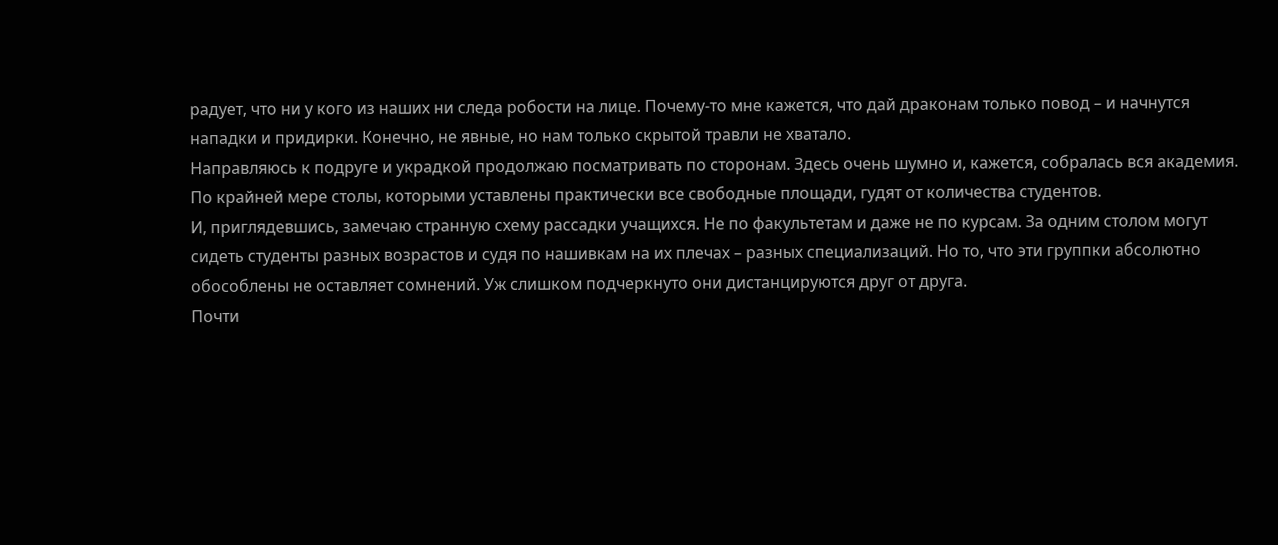радует, что ни у кого из наших ни следа робости на лице. Почему-то мне кажется, что дай драконам только повод – и начнутся нападки и придирки. Конечно, не явные, но нам только скрытой травли не хватало.
Направляюсь к подруге и украдкой продолжаю посматривать по сторонам. Здесь очень шумно и, кажется, собралась вся академия. По крайней мере столы, которыми уставлены практически все свободные площади, гудят от количества студентов.
И, приглядевшись, замечаю странную схему рассадки учащихся. Не по факультетам и даже не по курсам. За одним столом могут сидеть студенты разных возрастов и судя по нашивкам на их плечах – разных специализаций. Но то, что эти группки абсолютно обособлены не оставляет сомнений. Уж слишком подчеркнуто они дистанцируются друг от друга.
Почти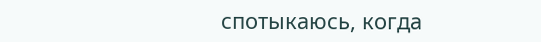спотыкаюсь, когда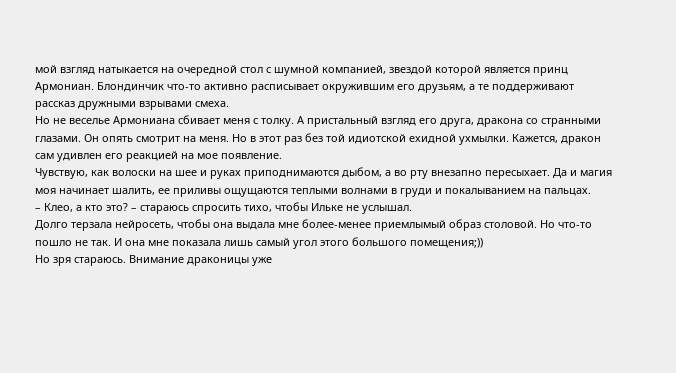мой взгляд натыкается на очередной стол с шумной компанией, звездой которой является принц Армониан. Блондинчик что-то активно расписывает окружившим его друзьям, а те поддерживают рассказ дружными взрывами смеха.
Но не веселье Армониана сбивает меня с толку. А пристальный взгляд его друга, дракона со странными глазами. Он опять смотрит на меня. Но в этот раз без той идиотской ехидной ухмылки. Кажется, дракон сам удивлен его реакцией на мое появление.
Чувствую, как волоски на шее и руках приподнимаются дыбом, а во рту внезапно пересыхает. Да и магия моя начинает шалить, ее приливы ощущаются теплыми волнами в груди и покалыванием на пальцах.
– Клео, а кто это? – стараюсь спросить тихо, чтобы Ильке не услышал.
Долго терзала нейросеть, чтобы она выдала мне более-менее приемлымый образ столовой. Но что-то пошло не так. И она мне показала лишь самый угол этого большого помещения;))
Но зря стараюсь. Внимание драконицы уже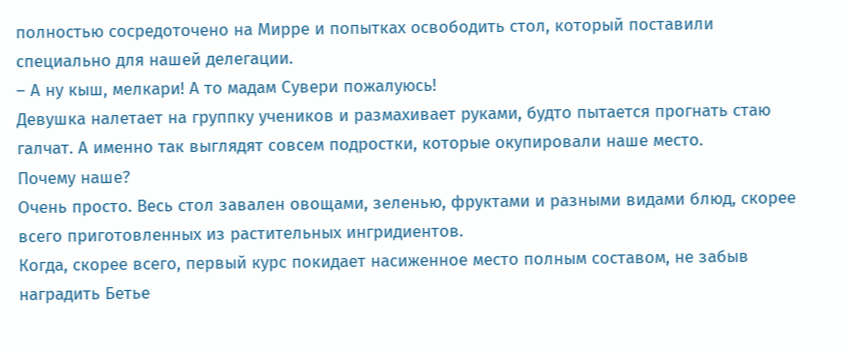полностью сосредоточено на Мирре и попытках освободить стол, который поставили специально для нашей делегации.
– А ну кыш, мелкари! А то мадам Сувери пожалуюсь!
Девушка налетает на группку учеников и размахивает руками, будто пытается прогнать стаю галчат. А именно так выглядят совсем подростки, которые окупировали наше место.
Почему наше?
Очень просто. Весь стол завален овощами, зеленью, фруктами и разными видами блюд, скорее всего приготовленных из растительных ингридиентов.
Когда, скорее всего, первый курс покидает насиженное место полным составом, не забыв наградить Бетье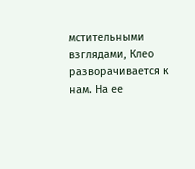мстительными взглядами, Клео разворачивается к нам. На ее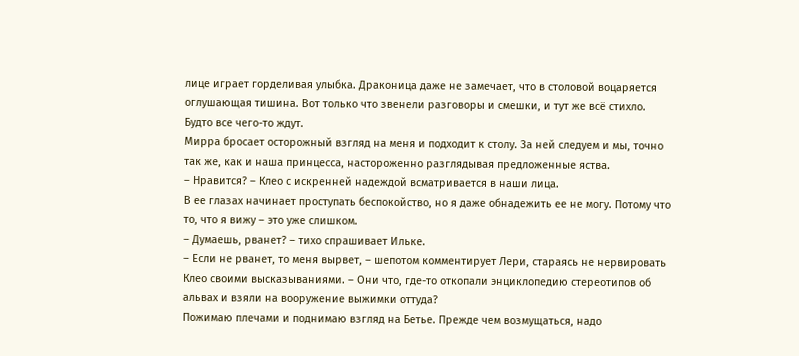лице играет горделивая улыбка. Драконица даже не замечает, что в столовой воцаряется оглушающая тишина. Вот только что звенели разговоры и смешки, и тут же всё стихло.
Будто все чего-то ждут.
Мирра бросает осторожный взгляд на меня и подходит к столу. За ней следуем и мы, точно так же, как и наша принцесса, настороженно разглядывая предложенные яства.
– Нравится? – Клео с искренней надеждой всматривается в наши лица.
В ее глазах начинает проступать беспокойство, но я даже обнадежить ее не могу. Потому что то, что я вижу – это уже слишком.
– Думаешь, рванет? – тихо спрашивает Ильке.
– Если не рванет, то меня вырвет, – шепотом комментирует Лери, стараясь не нервировать Клео своими высказываниями. – Они что, где-то откопали энциклопедию стереотипов об альвах и взяли на вооружение выжимки оттуда?
Пожимаю плечами и поднимаю взгляд на Бетье. Прежде чем возмущаться, надо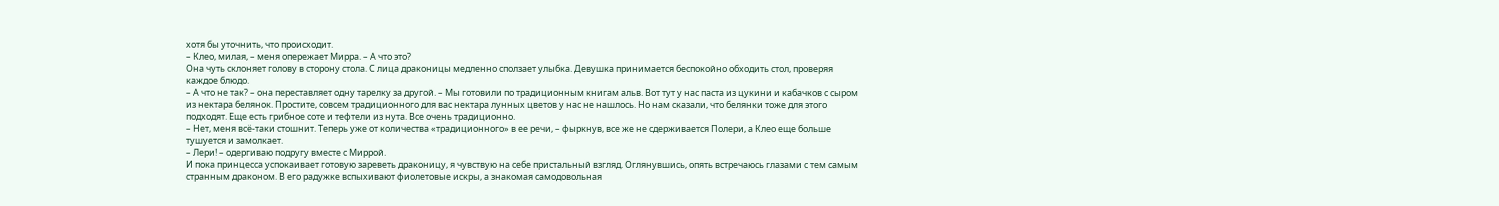хотя бы уточнить, что происходит.
– Клео, милая, – меня опережает Мирра. – А что это?
Она чуть склоняет голову в сторону стола. С лица драконицы медленно сползает улыбка. Девушка принимается беспокойно обходить стол, проверяя каждое блюдо.
– А что не так? – она переставляет одну тарелку за другой. – Мы готовили по традиционным книгам альв. Вот тут у нас паста из цукини и кабачков с сыром из нектара белянок. Простите, совсем традиционного для вас нектара лунных цветов у нас не нашлось. Но нам сказали, что белянки тоже для этого подходят. Еще есть грибное соте и тефтели из нута. Все очень традиционно.
– Нет, меня всё-таки стошнит. Теперь уже от количества «традиционного» в ее речи, – фыркнув, все же не сдерживается Полери, а Клео еще больше тушуется и замолкает.
– Лери! – одергиваю подругу вместе с Миррой.
И пока принцесса успокаивает готовую зареветь драконицу, я чувствую на себе пристальный взгляд. Оглянувшись, опять встречаюсь глазами с тем самым странным драконом. В его радужке вспыхивают фиолетовые искры, а знакомая самодовольная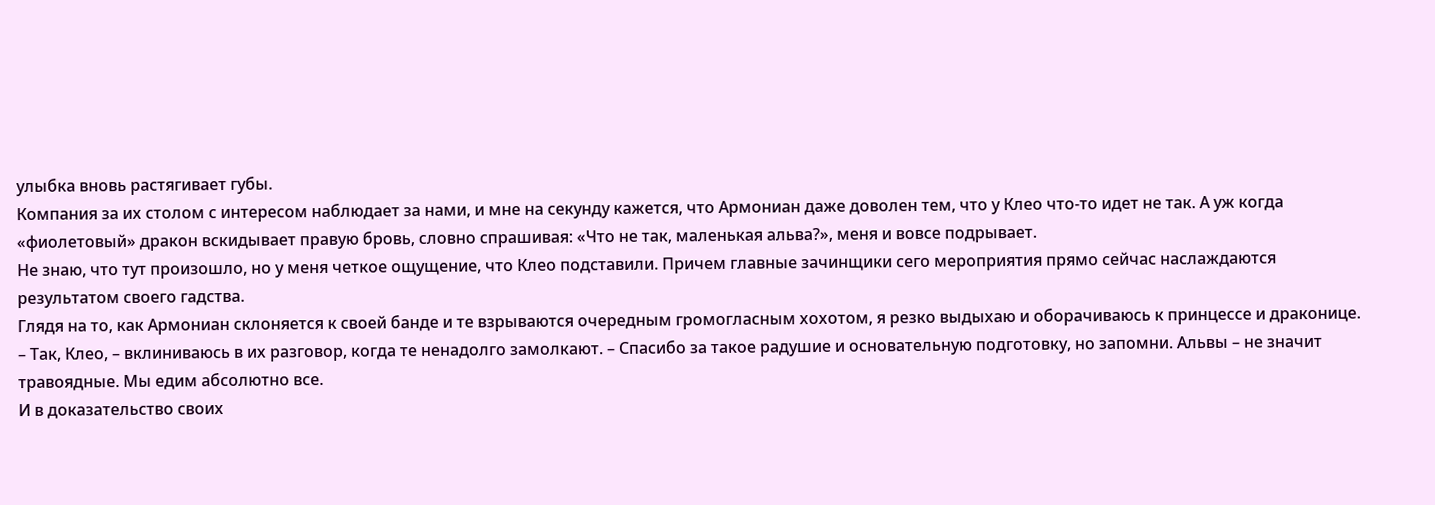улыбка вновь растягивает губы.
Компания за их столом с интересом наблюдает за нами, и мне на секунду кажется, что Армониан даже доволен тем, что у Клео что-то идет не так. А уж когда «фиолетовый» дракон вскидывает правую бровь, словно спрашивая: «Что не так, маленькая альва?», меня и вовсе подрывает.
Не знаю, что тут произошло, но у меня четкое ощущение, что Клео подставили. Причем главные зачинщики сего мероприятия прямо сейчас наслаждаются результатом своего гадства.
Глядя на то, как Армониан склоняется к своей банде и те взрываются очередным громогласным хохотом, я резко выдыхаю и оборачиваюсь к принцессе и драконице.
– Так, Клео, – вклиниваюсь в их разговор, когда те ненадолго замолкают. – Спасибо за такое радушие и основательную подготовку, но запомни. Альвы – не значит травоядные. Мы едим абсолютно все.
И в доказательство своих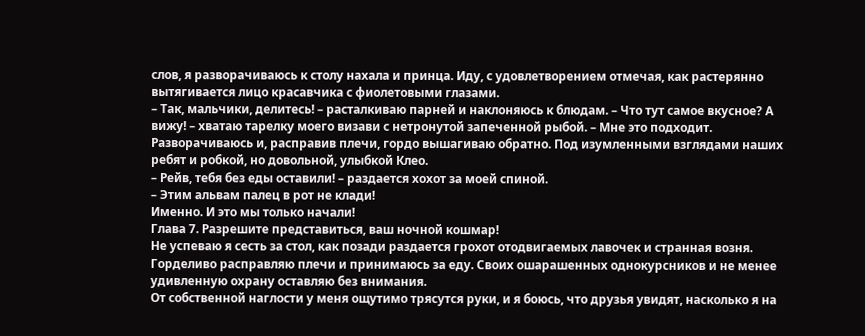слов, я разворачиваюсь к столу нахала и принца. Иду, с удовлетворением отмечая, как растерянно вытягивается лицо красавчика с фиолетовыми глазами.
– Так, мальчики, делитесь! – расталкиваю парней и наклоняюсь к блюдам. – Что тут самое вкусное? А вижу! – хватаю тарелку моего визави с нетронутой запеченной рыбой. – Мне это подходит.
Разворачиваюсь и, расправив плечи, гордо вышагиваю обратно. Под изумленными взглядами наших ребят и робкой, но довольной, улыбкой Клео.
– Рейв, тебя без еды оставили! – раздается хохот за моей спиной.
– Этим альвам палец в рот не клади!
Именно. И это мы только начали!
Глава 7. Разрешите представиться, ваш ночной кошмар!
Не успеваю я сесть за стол, как позади раздается грохот отодвигаемых лавочек и странная возня. Горделиво расправляю плечи и принимаюсь за еду. Своих ошарашенных однокурсников и не менее удивленную охрану оставляю без внимания.
От собственной наглости у меня ощутимо трясутся руки, и я боюсь, что друзья увидят, насколько я на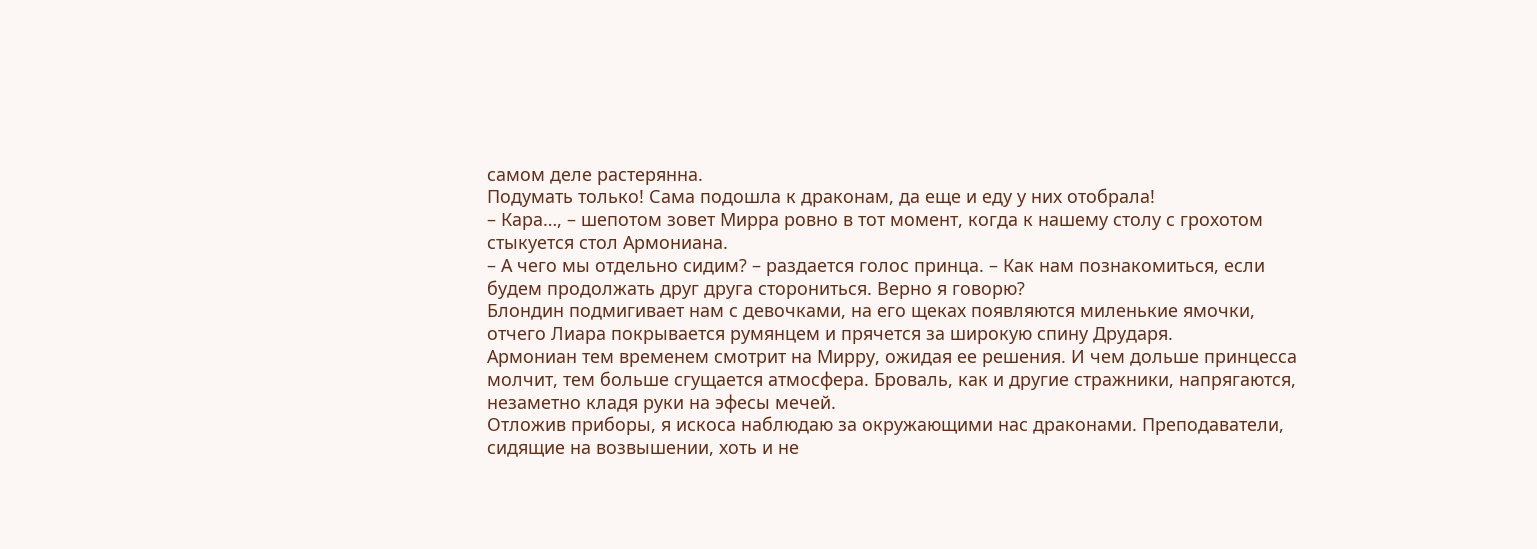самом деле растерянна.
Подумать только! Сама подошла к драконам, да еще и еду у них отобрала!
– Кара…, – шепотом зовет Мирра ровно в тот момент, когда к нашему столу с грохотом стыкуется стол Армониана.
– А чего мы отдельно сидим? – раздается голос принца. – Как нам познакомиться, если будем продолжать друг друга сторониться. Верно я говорю?
Блондин подмигивает нам с девочками, на его щеках появляются миленькие ямочки, отчего Лиара покрывается румянцем и прячется за широкую спину Дрударя.
Армониан тем временем смотрит на Мирру, ожидая ее решения. И чем дольше принцесса молчит, тем больше сгущается атмосфера. Броваль, как и другие стражники, напрягаются, незаметно кладя руки на эфесы мечей.
Отложив приборы, я искоса наблюдаю за окружающими нас драконами. Преподаватели, сидящие на возвышении, хоть и не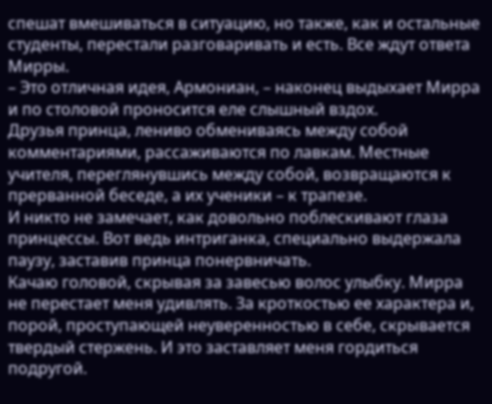спешат вмешиваться в ситуацию, но также, как и остальные студенты, перестали разговаривать и есть. Все ждут ответа Мирры.
– Это отличная идея, Армониан, – наконец выдыхает Мирра и по столовой проносится еле слышный вздох.
Друзья принца, лениво обмениваясь между собой комментариями, рассаживаются по лавкам. Местные учителя, переглянувшись между собой, возвращаются к прерванной беседе, а их ученики – к трапезе.
И никто не замечает, как довольно поблескивают глаза принцессы. Вот ведь интриганка, специально выдержала паузу, заставив принца понервничать.
Качаю головой, скрывая за завесью волос улыбку. Мирра не перестает меня удивлять. За кроткостью ее характера и, порой, проступающей неуверенностью в себе, скрывается твердый стержень. И это заставляет меня гордиться подругой.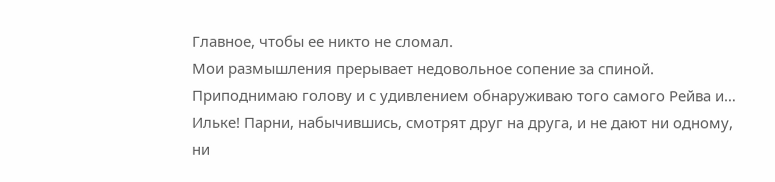Главное, чтобы ее никто не сломал.
Мои размышления прерывает недовольное сопение за спиной. Приподнимаю голову и с удивлением обнаруживаю того самого Рейва и… Ильке! Парни, набычившись, смотрят друг на друга, и не дают ни одному, ни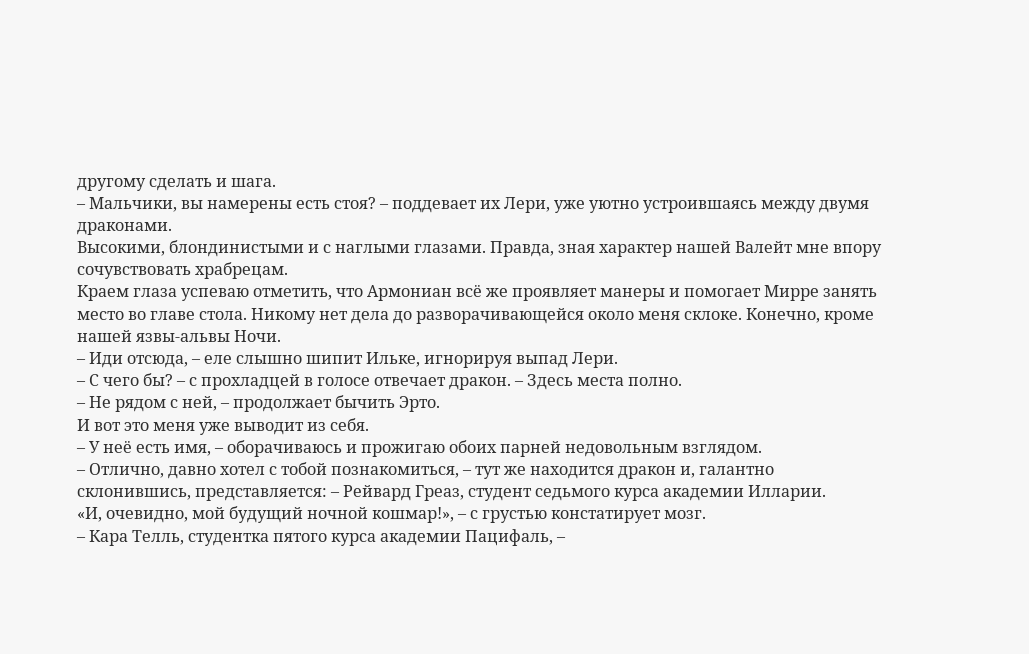другому сделать и шага.
– Мальчики, вы намерены есть стоя? – поддевает их Лери, уже уютно устроившаясь между двумя драконами.
Высокими, блондинистыми и с наглыми глазами. Правда, зная характер нашей Валейт мне впору сочувствовать храбрецам.
Краем глаза успеваю отметить, что Армониан всё же проявляет манеры и помогает Мирре занять место во главе стола. Никому нет дела до разворачивающейся около меня склоке. Конечно, кроме нашей язвы-альвы Ночи.
– Иди отсюда, – еле слышно шипит Ильке, игнорируя выпад Лери.
– С чего бы? – с прохладцей в голосе отвечает дракон. – Здесь места полно.
– Не рядом с ней, – продолжает бычить Эрто.
И вот это меня уже выводит из себя.
– У неё есть имя, – оборачиваюсь и прожигаю обоих парней недовольным взглядом.
– Отлично, давно хотел с тобой познакомиться, – тут же находится дракон и, галантно склонившись, представляется: – Рейвард Греаз, студент седьмого курса академии Илларии.
«И, очевидно, мой будущий ночной кошмар!», – с грустью констатирует мозг.
– Кара Телль, студентка пятого курса академии Пацифаль, –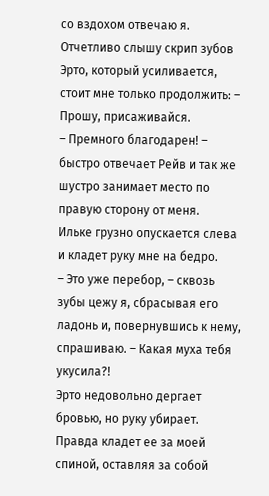со вздохом отвечаю я. Отчетливо слышу скрип зубов Эрто, который усиливается, стоит мне только продолжить: – Прошу, присаживайся.
– Премного благодарен! – быстро отвечает Рейв и так же шустро занимает место по правую сторону от меня.
Ильке грузно опускается слева и кладет руку мне на бедро.
– Это уже перебор, – сквозь зубы цежу я, сбрасывая его ладонь и, повернувшись к нему, спрашиваю. – Какая муха тебя укусила?!
Эрто недовольно дергает бровью, но руку убирает. Правда кладет ее за моей спиной, оставляя за собой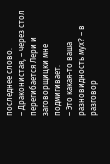последнее слово.
– Драконистая, – через стол перегибается Лери и заговорщицки мне подмигивает.
– Это какая-то ваша разновидность мух? – в разговор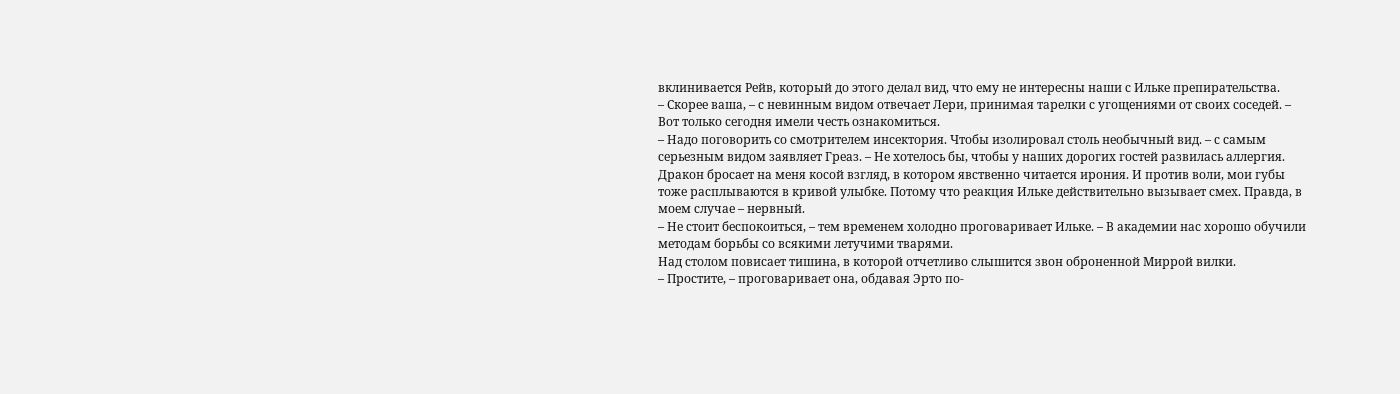вклинивается Рейв, который до этого делал вид, что ему не интересны наши с Ильке препирательства.
– Скорее ваша, – с невинным видом отвечает Лери, принимая тарелки с угощениями от своих соседей. – Вот только сегодня имели честь ознакомиться.
– Надо поговорить со смотрителем инсектория. Чтобы изолировал столь необычный вид. – с самым серьезным видом заявляет Греаз. – Не хотелось бы, чтобы у наших дорогих гостей развилась аллергия.
Дракон бросает на меня косой взгляд, в котором явственно читается ирония. И против воли, мои губы тоже расплываются в кривой улыбке. Потому что реакция Ильке действительно вызывает смех. Правда, в моем случае – нервный.
– Не стоит беспокоиться, – тем временем холодно проговаривает Ильке. – В академии нас хорошо обучили методам борьбы со всякими летучими тварями.
Над столом повисает тишина, в которой отчетливо слышится звон оброненной Миррой вилки.
– Простите, – проговаривает она, обдавая Эрто по-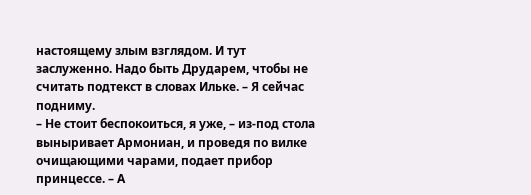настоящему злым взглядом. И тут заслуженно. Надо быть Дрударем, чтобы не считать подтекст в словах Ильке. – Я сейчас подниму.
– Не стоит беспокоиться, я уже, – из-под стола выныривает Армониан, и проведя по вилке очищающими чарами, подает прибор принцессе. – А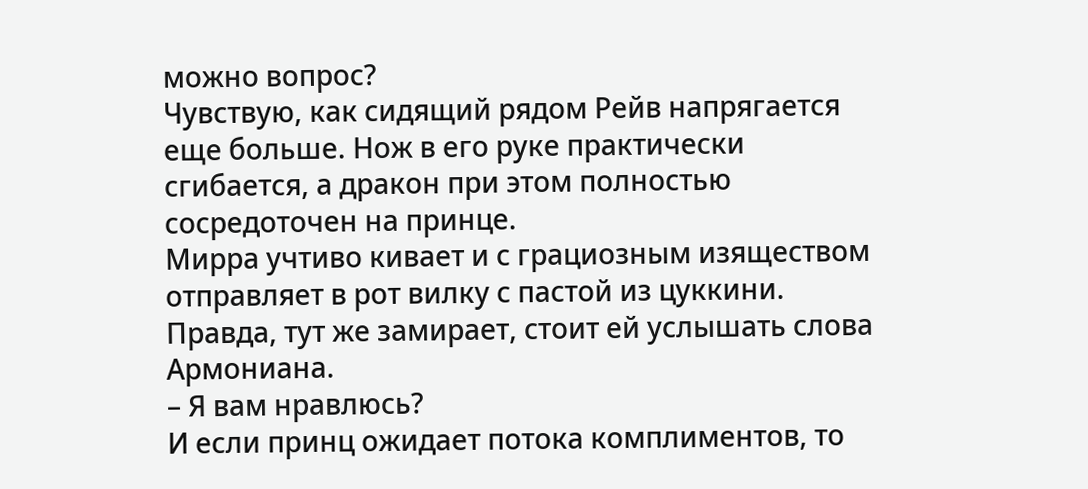можно вопрос?
Чувствую, как сидящий рядом Рейв напрягается еще больше. Нож в его руке практически сгибается, а дракон при этом полностью сосредоточен на принце.
Мирра учтиво кивает и с грациозным изяществом отправляет в рот вилку с пастой из цуккини. Правда, тут же замирает, стоит ей услышать слова Армониана.
– Я вам нравлюсь?
И если принц ожидает потока комплиментов, то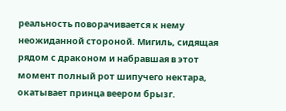реальность поворачивается к нему неожиданной стороной. Мигиль, сидящая рядом с драконом и набравшая в этот момент полный рот шипучего нектара, окатывает принца веером брызг.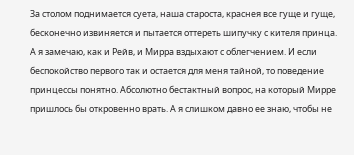За столом поднимается суета, наша староста, краснея все гуще и гуще, бесконечно извиняется и пытается оттереть шипучку с кителя принца.
А я замечаю, как и Рейв, и Мирра вздыхают с облегчением. И если беспокойство первого так и остается для меня тайной, то поведение принцессы понятно. Абсолютно бестактный вопрос, на который Мирре пришлось бы откровенно врать. А я слишком давно ее знаю, чтобы не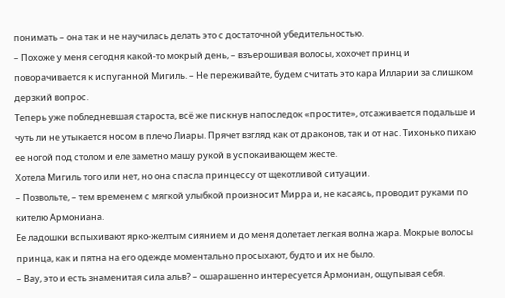понимать – она так и не научилась делать это с достаточной убедительностью.
– Похоже у меня сегодня какой-то мокрый день, – взъерошивая волосы, хохочет принц и поворачивается к испуганной Мигиль. – Не переживайте, будем считать это кара Илларии за слишком дерзкий вопрос.
Теперь уже побледневшая староста, всё же пискнув напоследок «простите», отсаживается подальше и чуть ли не утыкается носом в плечо Лиары. Прячет взгляд как от драконов, так и от нас. Тихонько пихаю ее ногой под столом и еле заметно машу рукой в успокаивающем жесте.
Хотела Мигиль того или нет, но она спасла принцессу от щекотливой ситуации.
– Позвольте, – тем временем с мягкой улыбкой произносит Мирра и, не касаясь, проводит руками по кителю Армониана.
Ее ладошки вспыхивают ярко-желтым сиянием и до меня долетает легкая волна жара. Мокрые волосы принца, как и пятна на его одежде моментально просыхают, будто и их не было.
– Вау, это и есть знаменитая сила альв? – ошарашенно интересуется Армониан, ощупывая себя.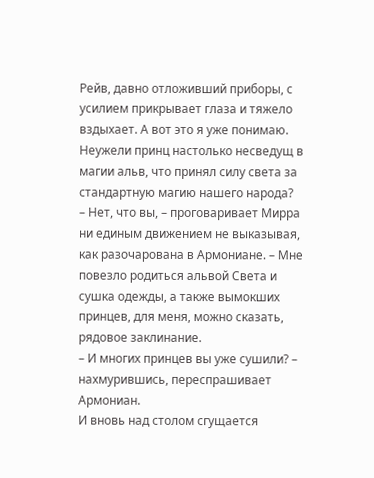Рейв, давно отложивший приборы, с усилием прикрывает глаза и тяжело вздыхает. А вот это я уже понимаю. Неужели принц настолько несведущ в магии альв, что принял силу света за стандартную магию нашего народа?
– Нет, что вы, – проговаривает Мирра ни единым движением не выказывая, как разочарована в Армониане. – Мне повезло родиться альвой Света и сушка одежды, а также вымокших принцев, для меня, можно сказать, рядовое заклинание.
– И многих принцев вы уже сушили? – нахмурившись, переспрашивает Армониан.
И вновь над столом сгущается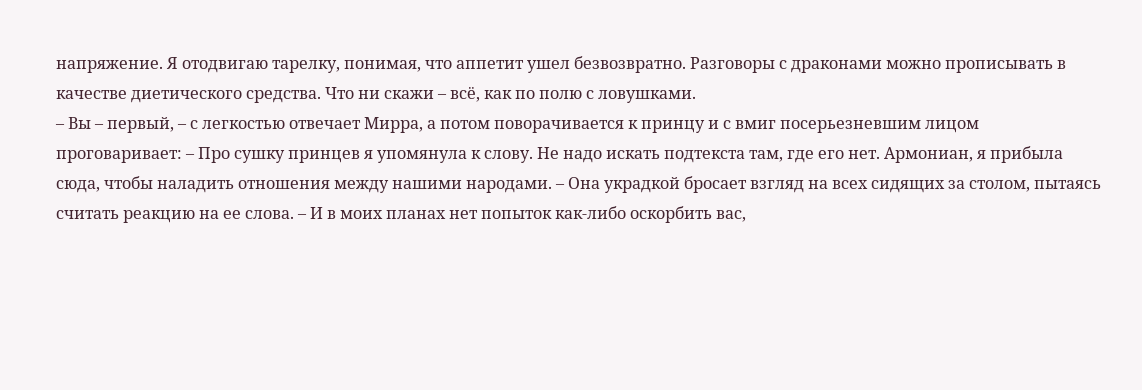напряжение. Я отодвигаю тарелку, понимая, что аппетит ушел безвозвратно. Разговоры с драконами можно прописывать в качестве диетического средства. Что ни скажи – всё, как по полю с ловушками.
– Вы – первый, – с легкостью отвечает Мирра, а потом поворачивается к принцу и с вмиг посерьезневшим лицом проговаривает: – Про сушку принцев я упомянула к слову. Не надо искать подтекста там, где его нет. Армониан, я прибыла сюда, чтобы наладить отношения между нашими народами. – Она украдкой бросает взгляд на всех сидящих за столом, пытаясь считать реакцию на ее слова. – И в моих планах нет попыток как-либо оскорбить вас,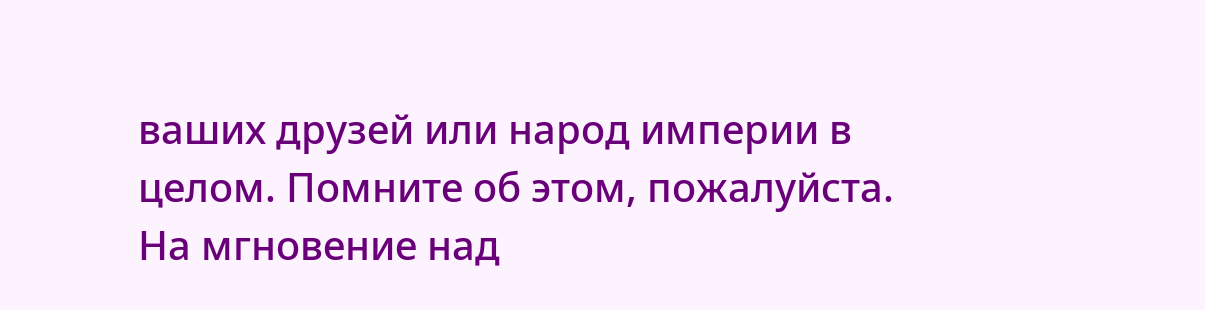ваших друзей или народ империи в целом. Помните об этом, пожалуйста.
На мгновение над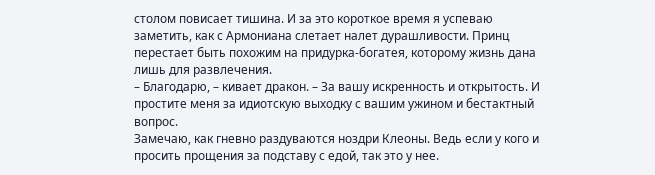столом повисает тишина. И за это короткое время я успеваю заметить, как с Армониана слетает налет дурашливости. Принц перестает быть похожим на придурка-богатея, которому жизнь дана лишь для развлечения.
– Благодарю, – кивает дракон. – За вашу искренность и открытость. И простите меня за идиотскую выходку с вашим ужином и бестактный вопрос.
Замечаю, как гневно раздуваются ноздри Клеоны. Ведь если у кого и просить прощения за подставу с едой, так это у нее.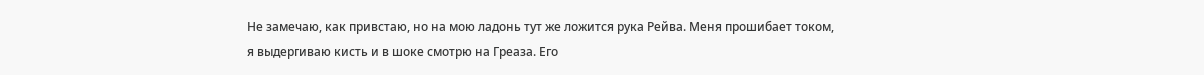Не замечаю, как привстаю, но на мою ладонь тут же ложится рука Рейва. Меня прошибает током, я выдергиваю кисть и в шоке смотрю на Греаза. Его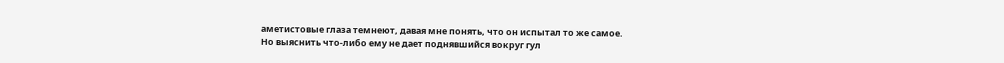аметистовые глаза темнеют, давая мне понять, что он испытал то же самое.
Но выяснить что-либо ему не дает поднявшийся вокруг гул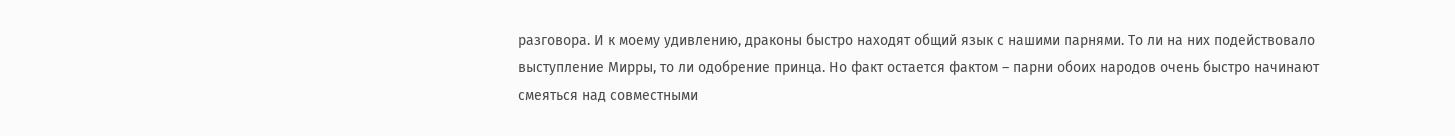разговора. И к моему удивлению, драконы быстро находят общий язык с нашими парнями. То ли на них подействовало выступление Мирры, то ли одобрение принца. Но факт остается фактом – парни обоих народов очень быстро начинают смеяться над совместными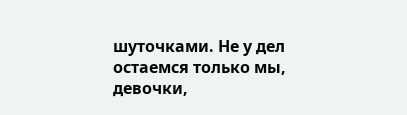шуточками. Не у дел остаемся только мы, девочки,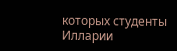которых студенты Илларии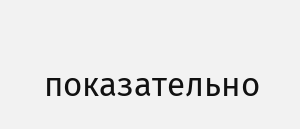показательно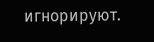игнорируют.